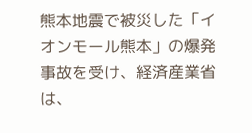熊本地震で被災した「イオンモール熊本」の爆発事故を受け、経済産業省は、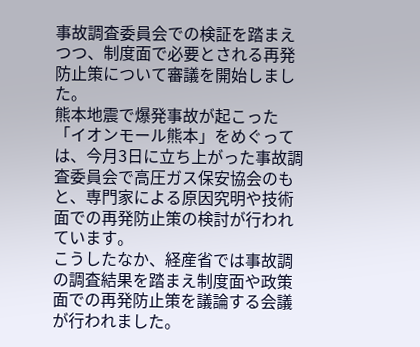事故調査委員会での検証を踏まえつつ、制度面で必要とされる再発防止策について審議を開始しました。
熊本地震で爆発事故が起こった「イオンモール熊本」をめぐっては、今月3日に立ち上がった事故調査委員会で高圧ガス保安協会のもと、専門家による原因究明や技術面での再発防止策の検討が行われています。
こうしたなか、経産省では事故調の調査結果を踏まえ制度面や政策面での再発防止策を議論する会議が行われました。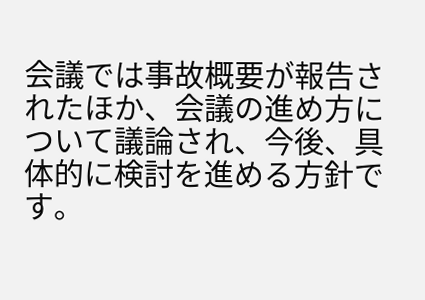会議では事故概要が報告されたほか、会議の進め方について議論され、今後、具体的に検討を進める方針です。